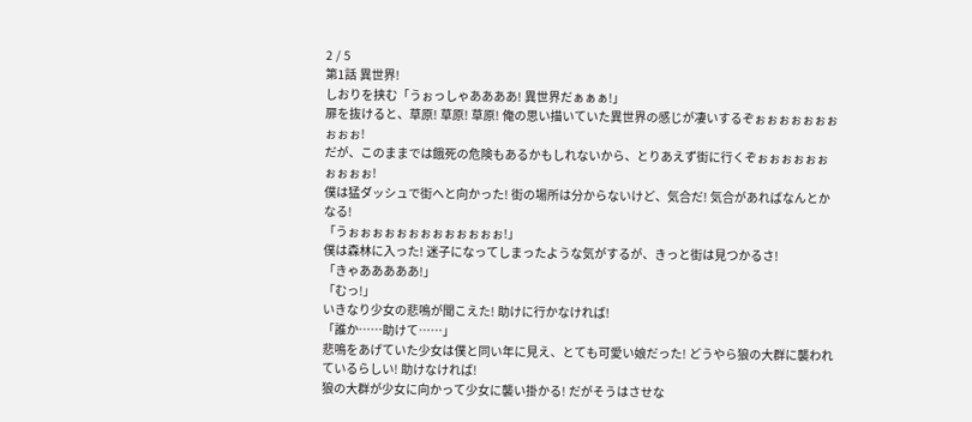2 / 5
第1話 異世界!
しおりを挟む「うぉっしゃああああ! 異世界だぁぁぁ!」
扉を抜けると、草原! 草原! 草原! 俺の思い描いていた異世界の感じが凄いするぞぉぉぉぉぉぉぉぉぉぉ!
だが、このままでは餓死の危険もあるかもしれないから、とりあえず街に行くぞぉぉぉぉぉぉぉぉぉぉ!
僕は猛ダッシュで街へと向かった! 街の場所は分からないけど、気合だ! 気合があればなんとかなる!
「うぉぉぉぉぉぉぉぉぉぉぉぉぉ!」
僕は森林に入った! 迷子になってしまったような気がするが、きっと街は見つかるさ!
「きゃあああああ!」
「むっ!」
いきなり少女の悲鳴が聞こえた! 助けに行かなければ!
「誰か……助けて……」
悲鳴をあげていた少女は僕と同い年に見え、とても可愛い娘だった! どうやら狼の大群に襲われているらしい! 助けなければ!
狼の大群が少女に向かって少女に襲い掛かる! だがそうはさせな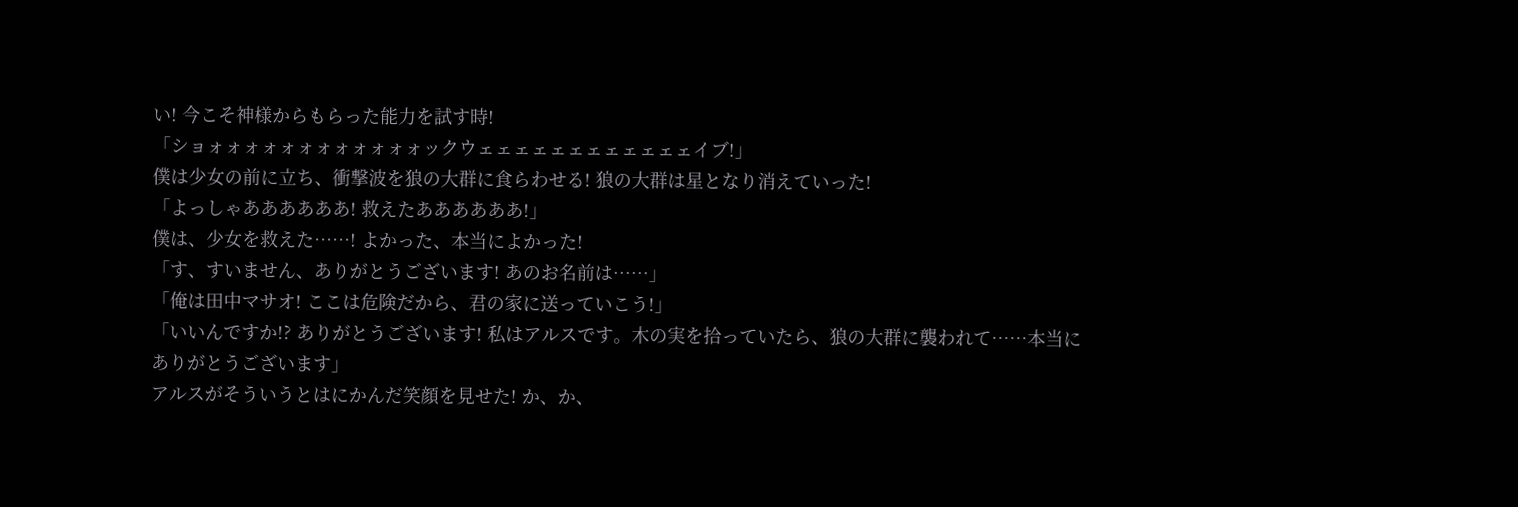い! 今こそ神様からもらった能力を試す時!
「ショォォォォォォォォォォォォックウェェェェェェェェェェェェイブ!」
僕は少女の前に立ち、衝撃波を狼の大群に食らわせる! 狼の大群は星となり消えていった!
「よっしゃああああああ! 救えたああああああ!」
僕は、少女を救えた……! よかった、本当によかった!
「す、すいません、ありがとうございます! あのお名前は……」
「俺は田中マサオ! ここは危険だから、君の家に送っていこう!」
「いいんですか!? ありがとうございます! 私はアルスです。木の実を拾っていたら、狼の大群に襲われて……本当にありがとうございます」
アルスがそういうとはにかんだ笑顔を見せた! か、か、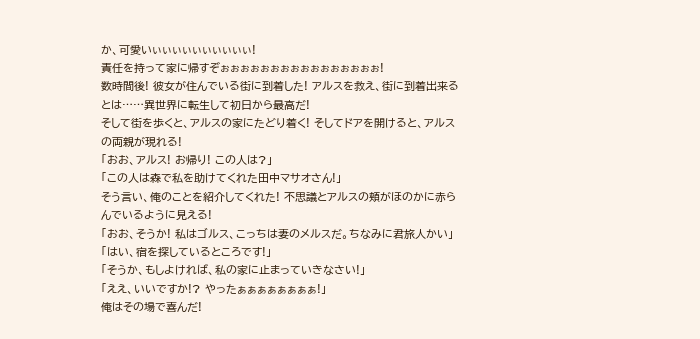か、可愛いぃぃぃぃぃぃぃぃぃぃ!
責任を持って家に帰すぞぉぉぉぉぉぉぉぉぉぉぉぉぉぉぉぉ!
数時間後! 彼女が住んでいる街に到着した! アルスを救え、街に到着出来るとは……異世界に転生して初日から最高だ!
そして街を歩くと、アルスの家にたどり着く! そしてドアを開けると、アルスの両親が現れる!
「おお、アルス! お帰り! この人は?」
「この人は森で私を助けてくれた田中マサオさん!」
そう言い、俺のことを紹介してくれた! 不思議とアルスの頬がほのかに赤らんでいるように見える!
「おお、そうか! 私はゴルス、こっちは妻のメルスだ。ちなみに君旅人かい」
「はい、宿を探しているところです!」
「そうか、もしよければ、私の家に止まっていきなさい!」
「ええ、いいですか!? やったぁぁぁぁぁぁぁぁ!」
俺はその場で喜んだ!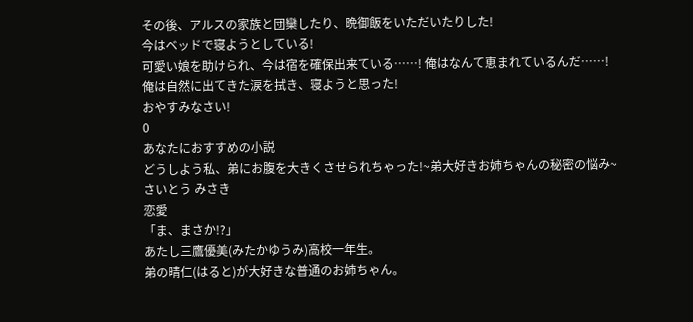その後、アルスの家族と団欒したり、晩御飯をいただいたりした!
今はベッドで寝ようとしている!
可愛い娘を助けられ、今は宿を確保出来ている……! 俺はなんて恵まれているんだ……!
俺は自然に出てきた涙を拭き、寝ようと思った!
おやすみなさい!
0
あなたにおすすめの小説
どうしよう私、弟にお腹を大きくさせられちゃった!~弟大好きお姉ちゃんの秘密の悩み~
さいとう みさき
恋愛
「ま、まさか!?」
あたし三鷹優美(みたかゆうみ)高校一年生。
弟の晴仁(はると)が大好きな普通のお姉ちゃん。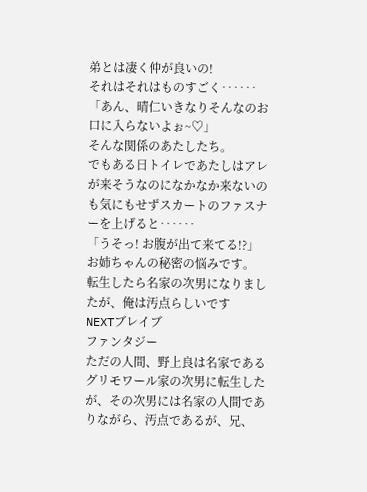弟とは凄く仲が良いの!
それはそれはものすごく‥‥‥
「あん、晴仁いきなりそんなのお口に入らないよぉ~♡」
そんな関係のあたしたち。
でもある日トイレであたしはアレが来そうなのになかなか来ないのも気にもせずスカートのファスナーを上げると‥‥‥
「うそっ! お腹が出て来てる!?」
お姉ちゃんの秘密の悩みです。
転生したら名家の次男になりましたが、俺は汚点らしいです
NEXTブレイブ
ファンタジー
ただの人間、野上良は名家であるグリモワール家の次男に転生したが、その次男には名家の人間でありながら、汚点であるが、兄、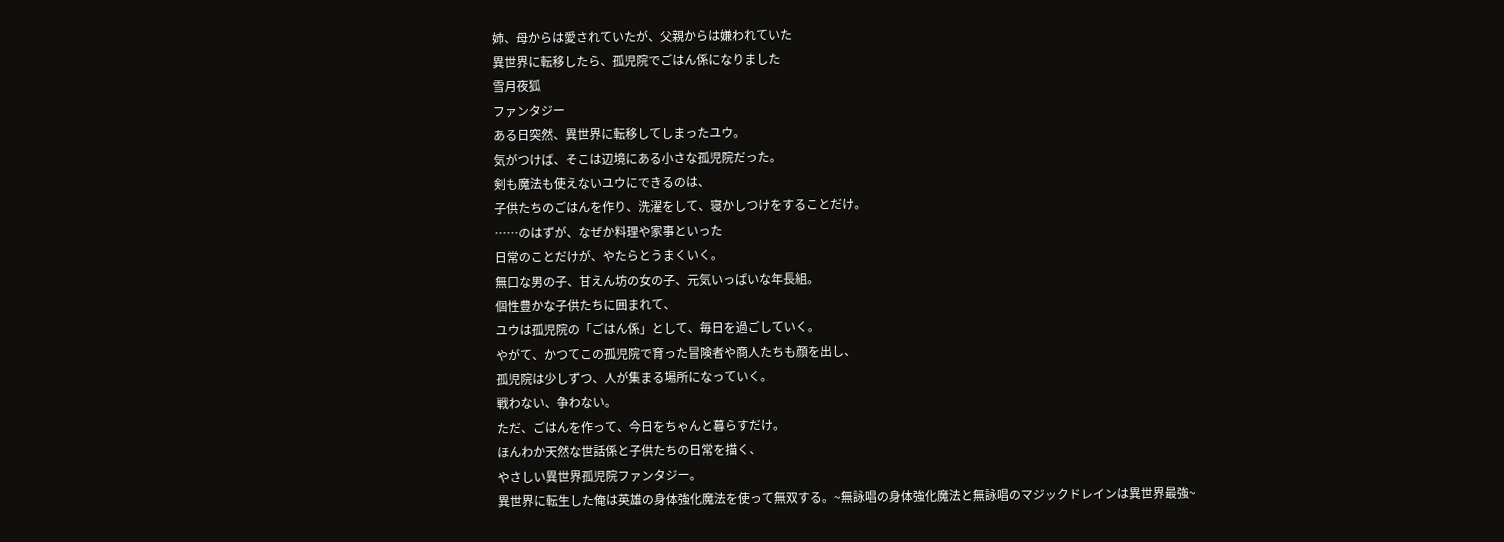姉、母からは愛されていたが、父親からは嫌われていた
異世界に転移したら、孤児院でごはん係になりました
雪月夜狐
ファンタジー
ある日突然、異世界に転移してしまったユウ。
気がつけば、そこは辺境にある小さな孤児院だった。
剣も魔法も使えないユウにできるのは、
子供たちのごはんを作り、洗濯をして、寝かしつけをすることだけ。
……のはずが、なぜか料理や家事といった
日常のことだけが、やたらとうまくいく。
無口な男の子、甘えん坊の女の子、元気いっぱいな年長組。
個性豊かな子供たちに囲まれて、
ユウは孤児院の「ごはん係」として、毎日を過ごしていく。
やがて、かつてこの孤児院で育った冒険者や商人たちも顔を出し、
孤児院は少しずつ、人が集まる場所になっていく。
戦わない、争わない。
ただ、ごはんを作って、今日をちゃんと暮らすだけ。
ほんわか天然な世話係と子供たちの日常を描く、
やさしい異世界孤児院ファンタジー。
異世界に転生した俺は英雄の身体強化魔法を使って無双する。~無詠唱の身体強化魔法と無詠唱のマジックドレインは異世界最強~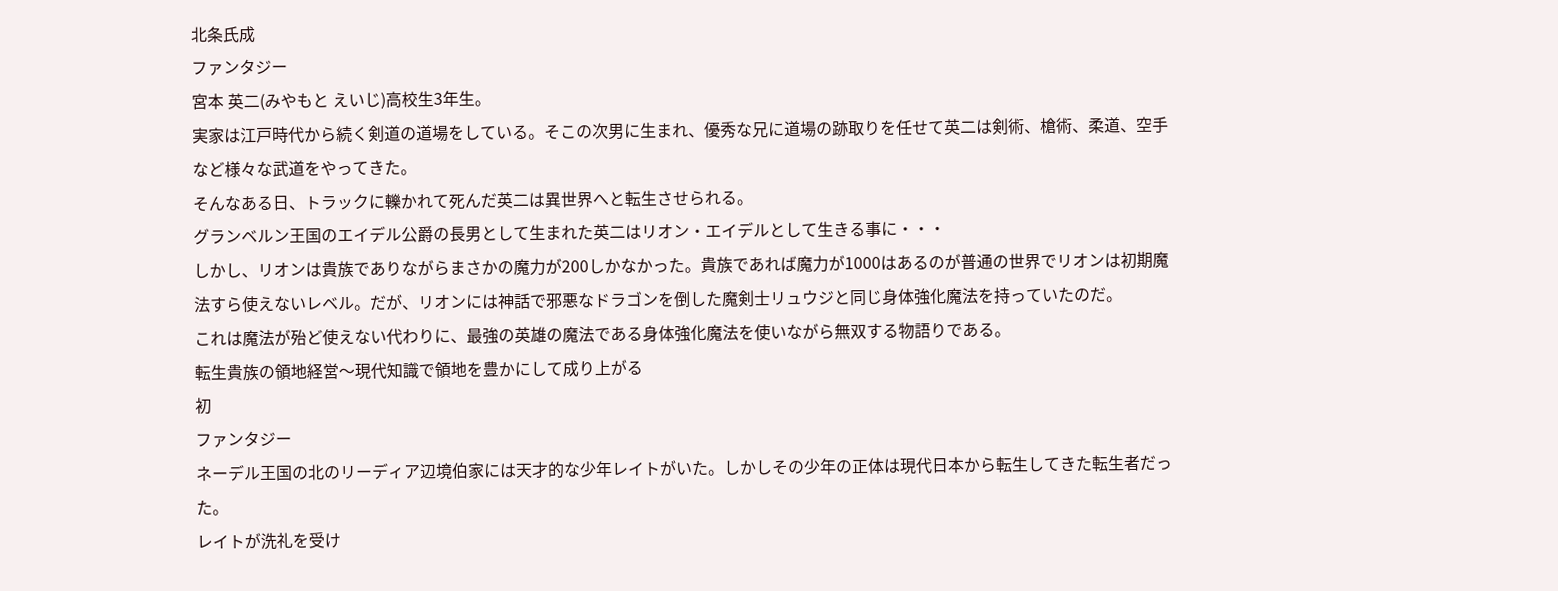北条氏成
ファンタジー
宮本 英二(みやもと えいじ)高校生3年生。
実家は江戸時代から続く剣道の道場をしている。そこの次男に生まれ、優秀な兄に道場の跡取りを任せて英二は剣術、槍術、柔道、空手など様々な武道をやってきた。
そんなある日、トラックに轢かれて死んだ英二は異世界へと転生させられる。
グランベルン王国のエイデル公爵の長男として生まれた英二はリオン・エイデルとして生きる事に・・・
しかし、リオンは貴族でありながらまさかの魔力が200しかなかった。貴族であれば魔力が1000はあるのが普通の世界でリオンは初期魔法すら使えないレベル。だが、リオンには神話で邪悪なドラゴンを倒した魔剣士リュウジと同じ身体強化魔法を持っていたのだ。
これは魔法が殆ど使えない代わりに、最強の英雄の魔法である身体強化魔法を使いながら無双する物語りである。
転生貴族の領地経営〜現代知識で領地を豊かにして成り上がる
初
ファンタジー
ネーデル王国の北のリーディア辺境伯家には天才的な少年レイトがいた。しかしその少年の正体は現代日本から転生してきた転生者だった。
レイトが洗礼を受け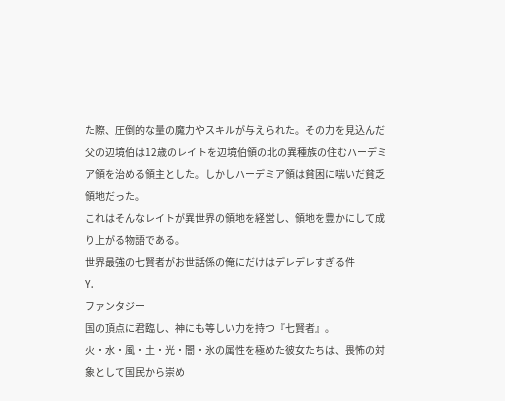た際、圧倒的な量の魔力やスキルが与えられた。その力を見込んだ父の辺境伯は12歳のレイトを辺境伯領の北の異種族の住むハーデミア領を治める領主とした。しかしハーデミア領は貧困に喘いだ貧乏領地だった。
これはそんなレイトが異世界の領地を経営し、領地を豊かにして成り上がる物語である。
世界最強の七賢者がお世話係の俺にだけはデレデレすぎる件
Y.
ファンタジー
国の頂点に君臨し、神にも等しい力を持つ『七賢者』。
火・水・風・土・光・闇・氷の属性を極めた彼女たちは、畏怖の対象として国民から崇め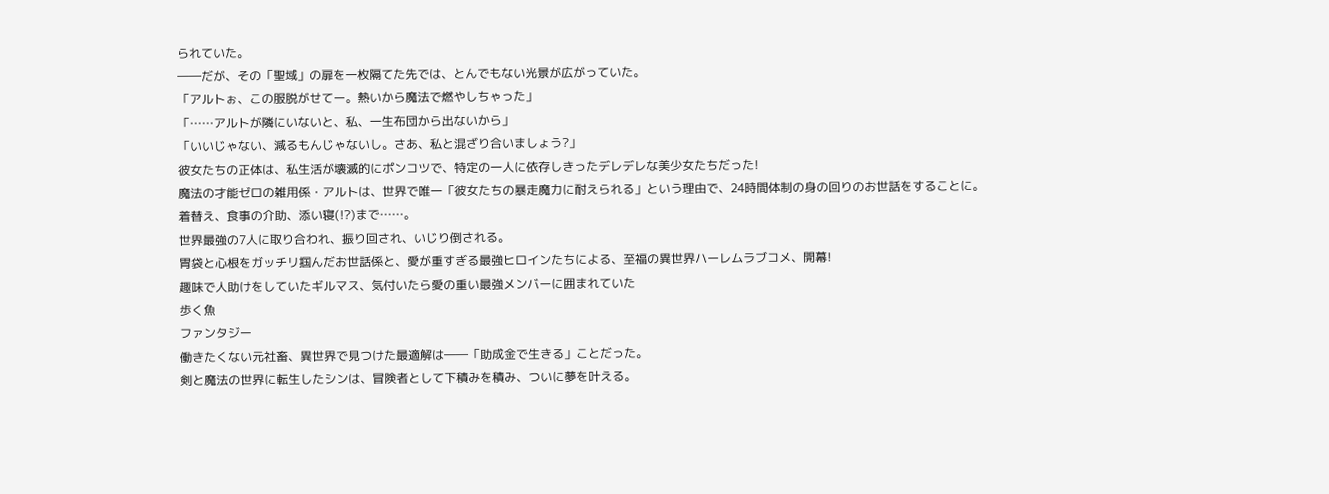られていた。
――だが、その「聖域」の扉を一枚隔てた先では、とんでもない光景が広がっていた。
「アルトぉ、この服脱がせてー。熱いから魔法で燃やしちゃった」
「……アルトが隣にいないと、私、一生布団から出ないから」
「いいじゃない、減るもんじゃないし。さあ、私と混ざり合いましょう?」
彼女たちの正体は、私生活が壊滅的にポンコツで、特定の一人に依存しきったデレデレな美少女たちだった!
魔法の才能ゼロの雑用係・アルトは、世界で唯一「彼女たちの暴走魔力に耐えられる」という理由で、24時間体制の身の回りのお世話をすることに。
着替え、食事の介助、添い寝(!?)まで……。
世界最強の7人に取り合われ、振り回され、いじり倒される。
胃袋と心根をガッチリ掴んだお世話係と、愛が重すぎる最強ヒロインたちによる、至福の異世界ハーレムラブコメ、開幕!
趣味で人助けをしていたギルマス、気付いたら愛の重い最強メンバーに囲まれていた
歩く魚
ファンタジー
働きたくない元社畜、異世界で見つけた最適解は――「助成金で生きる」ことだった。
剣と魔法の世界に転生したシンは、冒険者として下積みを積み、ついに夢を叶える。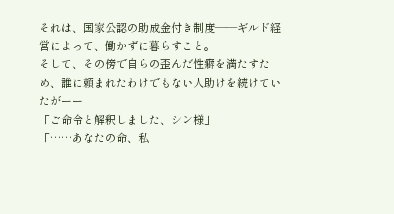それは、国家公認の助成金付き制度――ギルド経営によって、働かずに暮らすこと。
そして、その傍で自らの歪んだ性癖を満たすため、誰に頼まれたわけでもない人助けを続けていたがーー
「ご命令と解釈しました、シン様」
「……あなたの命、私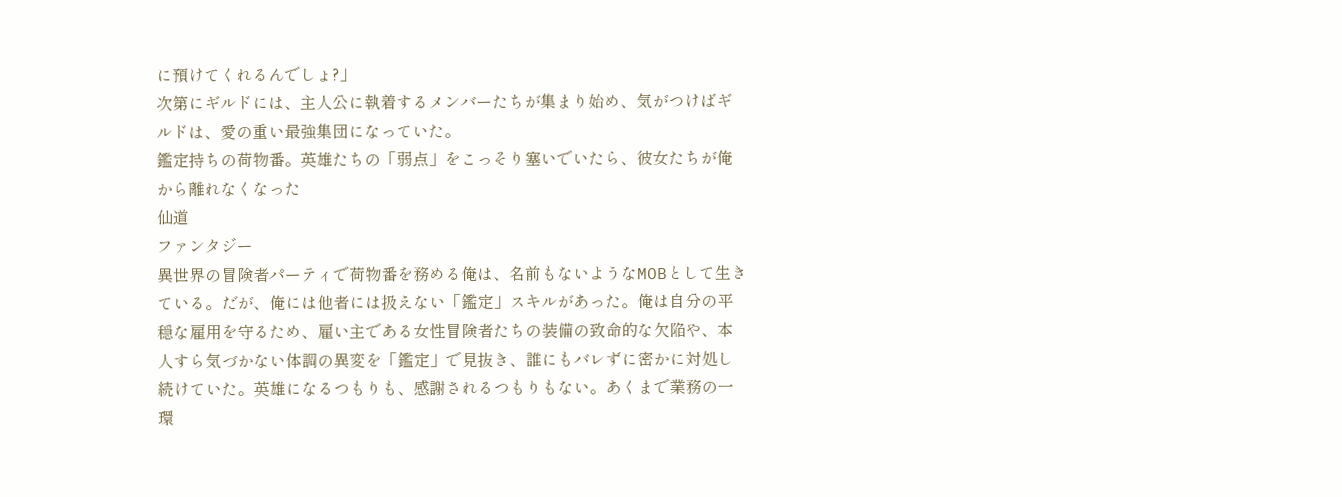に預けてくれるんでしょ?」
次第にギルドには、主人公に執着するメンバーたちが集まり始め、気がつけばギルドは、愛の重い最強集団になっていた。
鑑定持ちの荷物番。英雄たちの「弱点」をこっそり塞いでいたら、彼女たちが俺から離れなくなった
仙道
ファンタジー
異世界の冒険者パーティで荷物番を務める俺は、名前もないようなMOBとして生きている。だが、俺には他者には扱えない「鑑定」スキルがあった。俺は自分の平穏な雇用を守るため、雇い主である女性冒険者たちの装備の致命的な欠陥や、本人すら気づかない体調の異変を「鑑定」で見抜き、誰にもバレずに密かに対処し続けていた。英雄になるつもりも、感謝されるつもりもない。あくまで業務の一環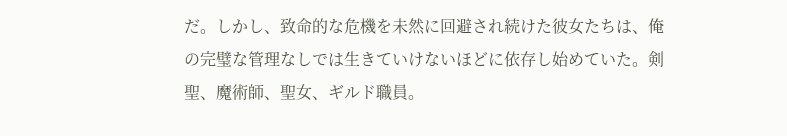だ。しかし、致命的な危機を未然に回避され続けた彼女たちは、俺の完璧な管理なしでは生きていけないほどに依存し始めていた。剣聖、魔術師、聖女、ギルド職員。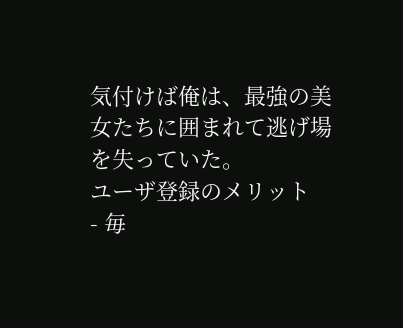気付けば俺は、最強の美女たちに囲まれて逃げ場を失っていた。
ユーザ登録のメリット
- 毎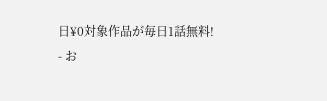日¥0対象作品が毎日1話無料!
- お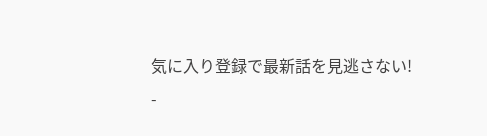気に入り登録で最新話を見逃さない!
-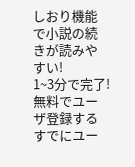しおり機能で小説の続きが読みやすい!
1~3分で完了!
無料でユーザ登録する
すでにユー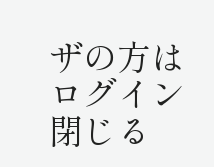ザの方はログイン
閉じる